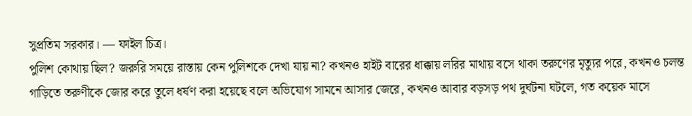সুপ্রতিম সরকার। — ফাইল চিত্র।
পুলিশ কোথায় ছিল? জরুরি সময়ে রাস্তায় কেন পুলিশকে দেখা যায় না? কখনও হাইট বারের ধাক্কায় লরির মাথায় বসে থাকা তরুণের মৃত্যুর পরে, কখনও চলন্ত গাড়িতে তরুণীকে জোর করে তুলে ধর্ষণ করা হয়েছে বলে অভিযোগ সামনে আসার জেরে, কখনও আবার বড়সড় পথ দুর্ঘটনা ঘটলে, গত কয়েক মাসে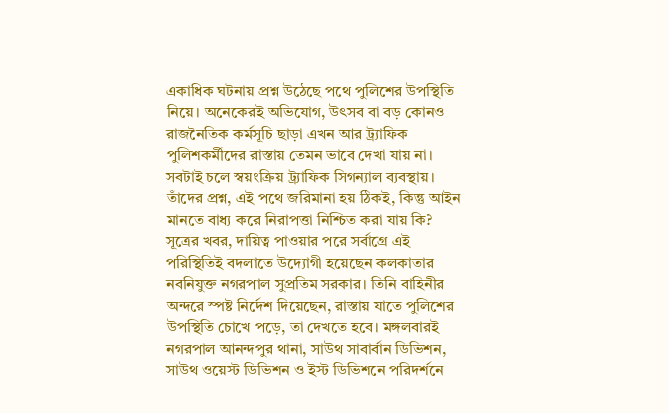একাধিক ঘটনায় প্রশ্ন উঠেছে পথে পুলিশের উপস্থিতি নিয়ে। অনেকেরই অভিযোগ, উৎসব বা বড় কোনও রাজনৈতিক কর্মসূচি ছাড়া এখন আর ট্র্যাফিক পুলিশকর্মীদের রাস্তায় তেমন ভাবে দেখা যায় না। সবটাই চলে স্বয়ংক্রিয় ট্র্যাফিক সিগন্যাল ব্যবস্থায়। তাঁদের প্রশ্ন, এই পথে জরিমানা হয় ঠিকই, কিন্তু আইন মানতে বাধ্য করে নিরাপত্তা নিশ্চিত করা যায় কি? সূত্রের খবর, দায়িত্ব পাওয়ার পরে সর্বাগ্রে এই পরিস্থিতিই বদলাতে উদ্যোগী হয়েছেন কলকাতার নবনিযুক্ত নগরপাল সুপ্রতিম সরকার। তিনি বাহিনীর অন্দরে স্পষ্ট নির্দেশ দিয়েছেন, রাস্তায় যাতে পুলিশের উপস্থিতি চোখে পড়ে, তা দেখতে হবে। মঙ্গলবারই নগরপাল আনন্দপুর থানা, সাউথ সাবার্বান ডিভিশন, সাউথ ওয়েস্ট ডিভিশন ও ইস্ট ডিভিশনে পরিদর্শনে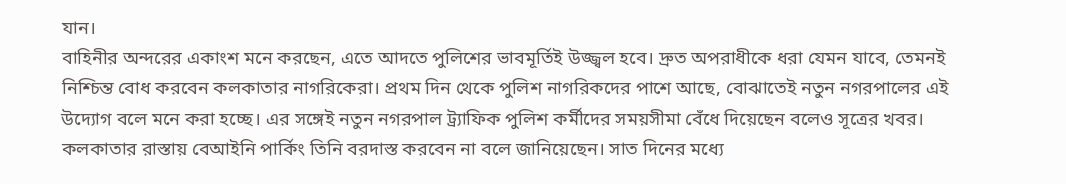যান।
বাহিনীর অন্দরের একাংশ মনে করছেন, এতে আদতে পুলিশের ভাবমূর্তিই উজ্জ্বল হবে। দ্রুত অপরাধীকে ধরা যেমন যাবে, তেমনই নিশ্চিন্ত বোধ করবেন কলকাতার নাগরিকেরা। প্রথম দিন থেকে পুলিশ নাগরিকদের পাশে আছে, বোঝাতেই নতুন নগরপালের এই উদ্যোগ বলে মনে করা হচ্ছে। এর সঙ্গেই নতুন নগরপাল ট্র্যাফিক পুলিশ কর্মীদের সময়সীমা বেঁধে দিয়েছেন বলেও সূত্রের খবর। কলকাতার রাস্তায় বেআইনি পার্কিং তিনি বরদাস্ত করবেন না বলে জানিয়েছেন। সাত দিনের মধ্যে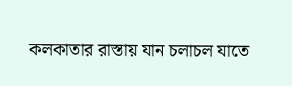কলকাতার রাস্তায় যান চলাচল যাতে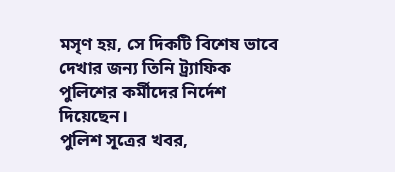মসৃণ হয়, সে দিকটি বিশেষ ভাবে দেখার জন্য তিনি ট্র্যাফিক পুলিশের কর্মীদের নির্দেশ দিয়েছেন।
পুলিশ সূত্রের খবর,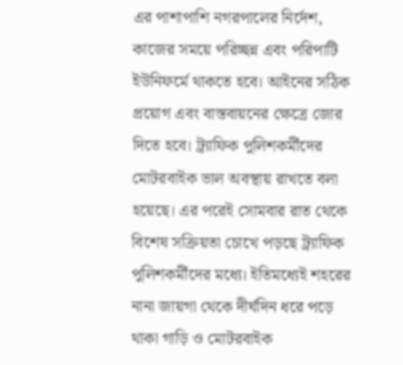এর পাশাপাশি নগরপালের নির্দেশ, কাজের সময়ে পরিচ্ছন্ন এবং পরিপাটি ইউনিফর্মে থাকতে হবে। আইনের সঠিক প্রয়োগ এবং বাস্তবায়নের ক্ষেত্রে জোর দিতে হবে। ট্র্যাফিক পুলিশকর্মীদের মোটরবাইক ভাল অবস্থায় রাখতে বলা হয়েছে। এর পরেই সোমবার রাত থেকে বিশেষ সক্রিয়তা চোখে পড়ছে ট্র্যাফিক পুলিশকর্মীদের মধ্যে। ইতিমধ্যেই শহরের নানা জায়গা থেকে দীর্ঘদিন ধরে পড়ে থাকা গাড়ি ও মোটরবাইক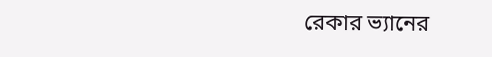রেকার ভ্যানের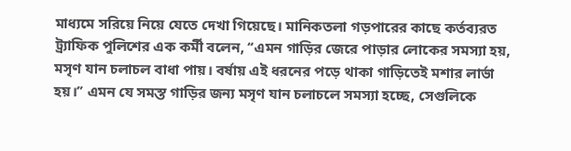মাধ্যমে সরিয়ে নিয়ে যেতে দেখা গিয়েছে। মানিকতলা গড়পারের কাছে কর্তব্যরত ট্র্যাফিক পুলিশের এক কর্মী বলেন, ‘‘এমন গাড়ির জেরে পাড়ার লোকের সমস্যা হয়, মসৃণ যান চলাচল বাধা পায়। বর্ষায় এই ধরনের পড়ে থাকা গাড়িতেই মশার লার্ভা হয়।’’ এমন যে সমস্ত গাড়ির জন্য মসৃণ যান চলাচলে সমস্যা হচ্ছে, সেগুলিকে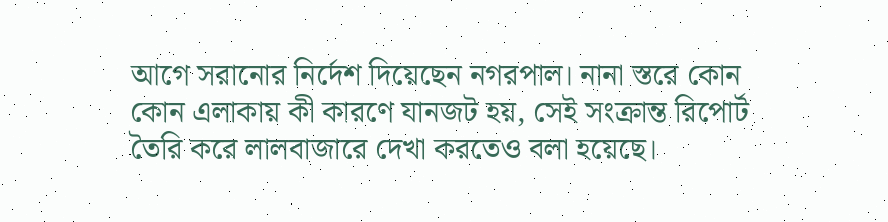আগে সরানোর নির্দেশ দিয়েছেন নগরপাল। নানা স্তরে কোন কোন এলাকায় কী কারণে যানজট হয়, সেই সংক্রান্ত রিপোর্ট তৈরি করে লালবাজারে দেখা করতেও বলা হয়েছে।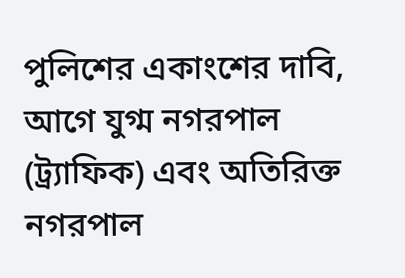পুলিশের একাংশের দাবি, আগে যুগ্ম নগরপাল (ট্র্যাফিক) এবং অতিরিক্ত নগরপাল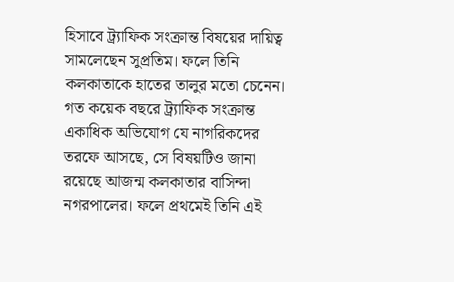হিসাবে ট্র্যাফিক সংক্রান্ত বিষয়ের দায়িত্ব সামলেছেন সুপ্রতিম। ফলে তিনি কলকাতাকে হাতের তালুর মতো চেনেন। গত কয়েক বছরে ট্র্যাফিক সংক্রান্ত একাধিক অভিযোগ যে নাগরিকদের তরফে আসছে, সে বিষয়টিও জানা রয়েছে আজন্ম কলকাতার বাসিন্দা নগরপালের। ফলে প্রথমেই তিনি এই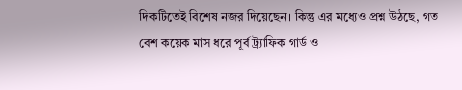দিকটিতেই বিশেষ নজর দিয়েছেন। কিন্তু এর মধ্যেও প্রশ্ন উঠছে, গত বেশ কয়েক মাস ধরে পূর্ব ট্র্যাফিক গার্ড ও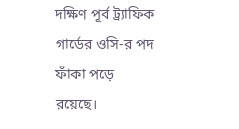দক্ষিণ পূর্ব ট্র্যাফিক গার্ডের ওসি-র পদ ফাঁকা পড়ে রয়েছে।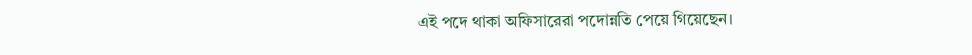এই পদে থাকা অফিসারেরা পদোন্নতি পেয়ে গিয়েছেন।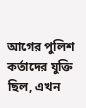আগের পুলিশ কর্তাদের যুক্তি ছিল, এখন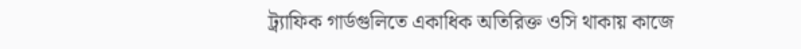ট্র্যাফিক গার্ডগুলিতে একাধিক অতিরিক্ত ওসি থাকায় কাজে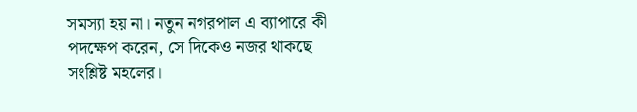সমস্যা হয় না। নতুন নগরপাল এ ব্যাপারে কী পদক্ষেপ করেন, সে দিকেও নজর থাকছে সংশ্লিষ্ট মহলের।